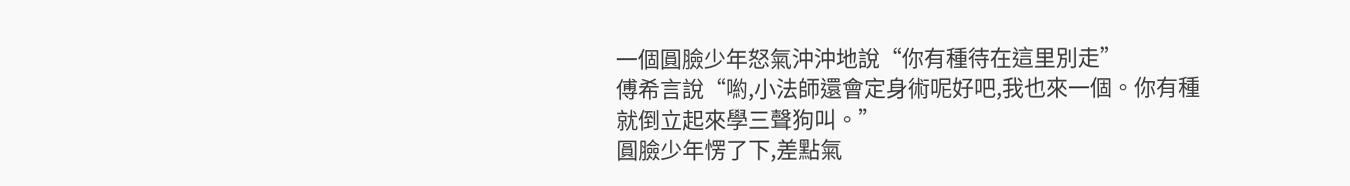一個圓臉少年怒氣沖沖地說“你有種待在這里別走”
傅希言說“喲,小法師還會定身術呢好吧,我也來一個。你有種就倒立起來學三聲狗叫。”
圓臉少年愣了下,差點氣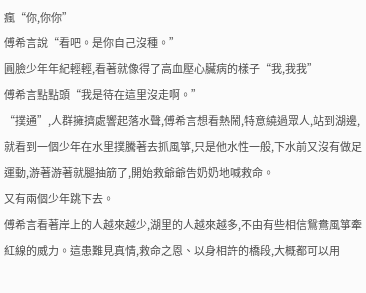瘋“你,你你”
傅希言說“看吧。是你自己沒種。”
圓臉少年年紀輕輕,看著就像得了高血壓心臟病的樣子“我,我我”
傅希言點點頭“我是待在這里沒走啊。”
“撲通”,人群擁擠處響起落水聲,傅希言想看熱鬧,特意繞過眾人,站到湖邊,就看到一個少年在水里撲騰著去抓風箏,只是他水性一般,下水前又沒有做足運動,游著游著就腿抽筋了,開始救爺爺告奶奶地喊救命。
又有兩個少年跳下去。
傅希言看著岸上的人越來越少,湖里的人越來越多,不由有些相信鴛鴦風箏牽紅線的威力。這患難見真情,救命之恩、以身相許的橋段,大概都可以用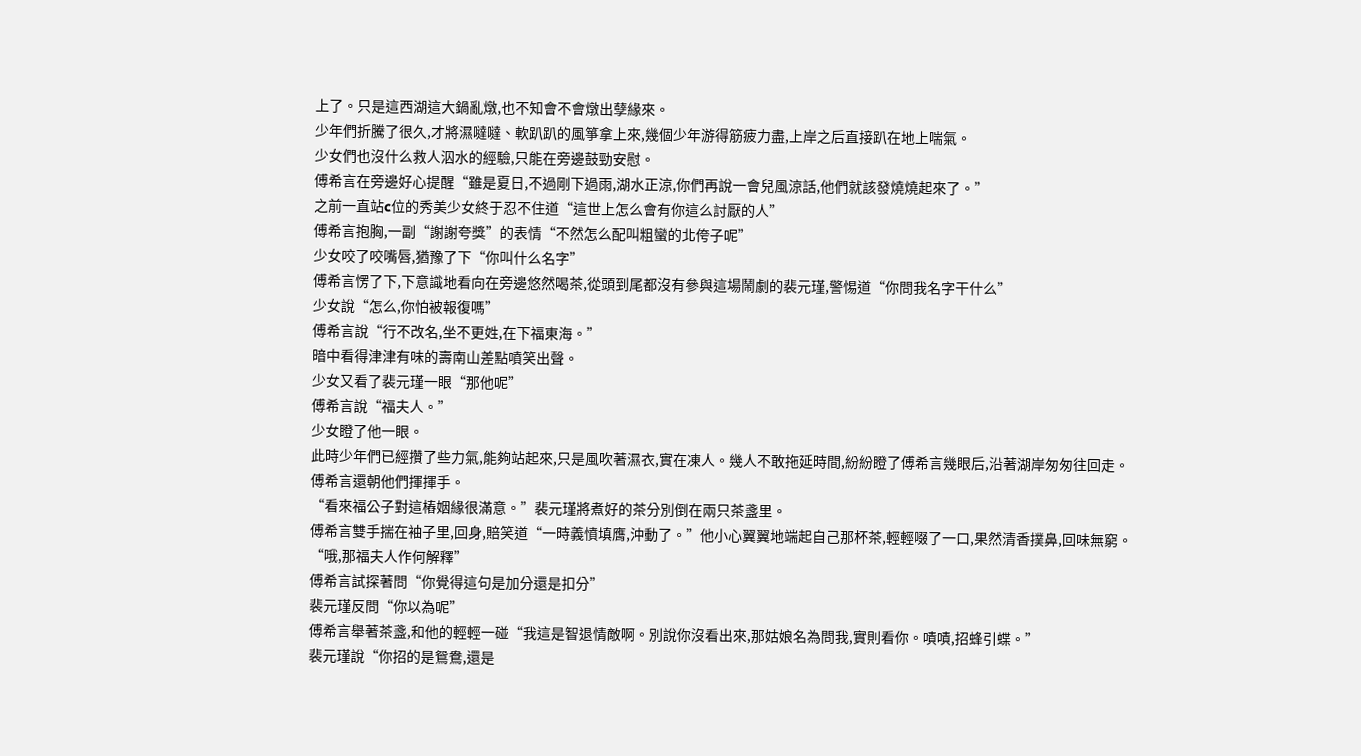上了。只是這西湖這大鍋亂燉,也不知會不會燉出孽緣來。
少年們折騰了很久,才將濕噠噠、軟趴趴的風箏拿上來,幾個少年游得筋疲力盡,上岸之后直接趴在地上喘氣。
少女們也沒什么救人泅水的經驗,只能在旁邊鼓勁安慰。
傅希言在旁邊好心提醒“雖是夏日,不過剛下過雨,湖水正涼,你們再說一會兒風涼話,他們就該發燒燒起來了。”
之前一直站c位的秀美少女終于忍不住道“這世上怎么會有你這么討厭的人”
傅希言抱胸,一副“謝謝夸獎”的表情“不然怎么配叫粗蠻的北侉子呢”
少女咬了咬嘴唇,猶豫了下“你叫什么名字”
傅希言愣了下,下意識地看向在旁邊悠然喝茶,從頭到尾都沒有參與這場鬧劇的裴元瑾,警惕道“你問我名字干什么”
少女說“怎么,你怕被報復嗎”
傅希言說“行不改名,坐不更姓,在下福東海。”
暗中看得津津有味的壽南山差點噴笑出聲。
少女又看了裴元瑾一眼“那他呢”
傅希言說“福夫人。”
少女瞪了他一眼。
此時少年們已經攢了些力氣,能夠站起來,只是風吹著濕衣,實在凍人。幾人不敢拖延時間,紛紛瞪了傅希言幾眼后,沿著湖岸匆匆往回走。
傅希言還朝他們揮揮手。
“看來福公子對這樁姻緣很滿意。”裴元瑾將煮好的茶分別倒在兩只茶盞里。
傅希言雙手揣在袖子里,回身,賠笑道“一時義憤填膺,沖動了。”他小心翼翼地端起自己那杯茶,輕輕啜了一口,果然清香撲鼻,回味無窮。
“哦,那福夫人作何解釋”
傅希言試探著問“你覺得這句是加分還是扣分”
裴元瑾反問“你以為呢”
傅希言舉著茶盞,和他的輕輕一碰“我這是智退情敵啊。別說你沒看出來,那姑娘名為問我,實則看你。嘖嘖,招蜂引蝶。”
裴元瑾說“你招的是鴛鴦,還是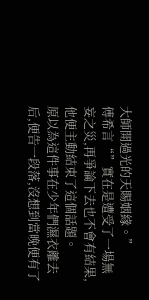大師開過光的天賜姻緣。”
傅希言“”實在是遭受了一場無妄之災,再爭論下去也不會有結果,他便主動結束了這個話題。
原以為這件事在少年們濕衣離去后,便告一段落,沒想到當晚便有了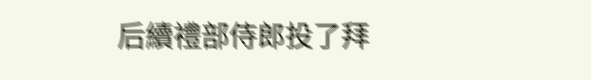后續禮部侍郎投了拜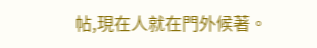帖,現在人就在門外候著。